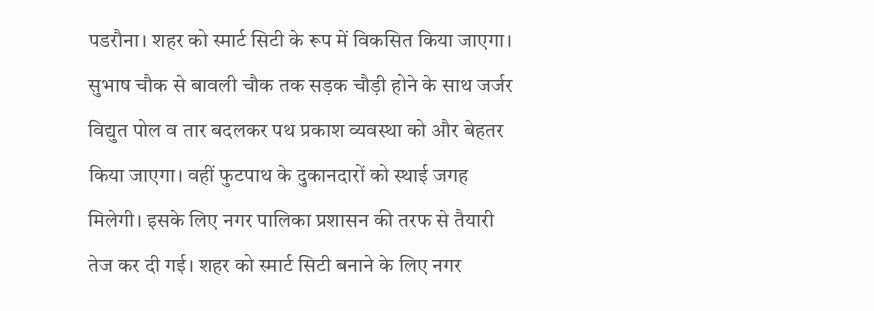पडरौना। शहर को स्मार्ट सिटी के रूप में विकसित किया जाएगा। सुभाष चौक से बावली चौक तक सड़क चौड़ी होने के साथ जर्जर विद्युत पोल व तार बदलकर पथ प्रकाश व्यवस्था को और बेहतर किया जाएगा। वहीं फुटपाथ के दुकानदारों को स्थाई जगह मिलेगी। इसके लिए नगर पालिका प्रशासन की तरफ से तैयारी तेज कर दी गई। शहर को स्मार्ट सिटी बनाने के लिए नगर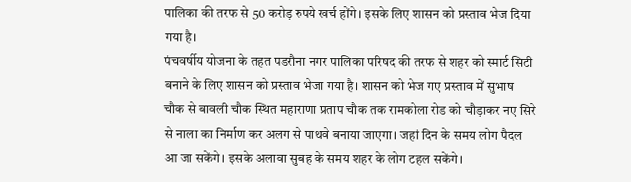पालिका की तरफ से 50 करोड़ रुपये खर्च होंगे। इसके लिए शासन को प्रस्ताव भेज दिया गया है।
पंचवर्षीय योजना के तहत पडरौना नगर पालिका परिषद की तरफ से शहर को स्मार्ट सिटी बनाने के लिए शासन को प्रस्ताव भेजा गया है। शासन को भेज गए प्रस्ताव में सुभाष चौक से बावली चौक स्थित महाराणा प्रताप चौक तक रामकोला रोड को चौड़ाकर नए सिरे से नाला का निर्माण कर अलग से पाथवे बनाया जाएगा। जहां दिन के समय लोग पैदल आ जा सकेंगे। इसके अलावा सुबह के समय शहर के लोग टहल सकेंगे।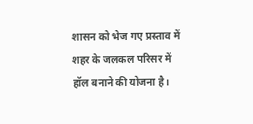शासन को भेज गए प्रस्ताव में शहर के जलकल परिसर में हॉल बनाने की योजना है।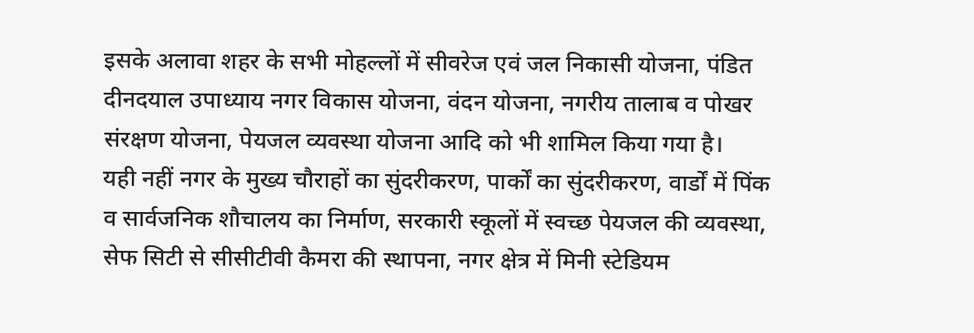इसके अलावा शहर के सभी मोहल्लों में सीवरेज एवं जल निकासी योजना, पंडित दीनदयाल उपाध्याय नगर विकास योजना, वंदन योजना, नगरीय तालाब व पोखर संरक्षण योजना, पेयजल व्यवस्था योजना आदि को भी शामिल किया गया है।
यही नहीं नगर के मुख्य चौराहों का सुंदरीकरण, पार्कों का सुंदरीकरण, वार्डों में पिंक व सार्वजनिक शौचालय का निर्माण, सरकारी स्कूलों में स्वच्छ पेयजल की व्यवस्था, सेफ सिटी से सीसीटीवी कैमरा की स्थापना, नगर क्षेत्र में मिनी स्टेडियम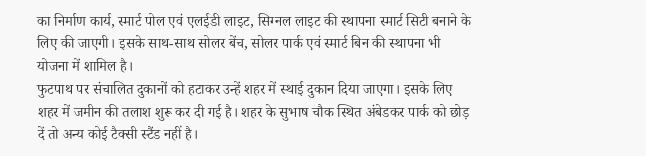का निर्माण कार्य, स्मार्ट पोल एवं एलईडी लाइट, सिग्नल लाइट की स्थापना स्मार्ट सिटी बनाने के लिए की जाएगी। इसके साथ-साथ सोलर बेंच, सोलर पार्क एवं स्मार्ट बिन की स्थापना भी योजना में शामिल है।
फुटपाथ पर संचालित दुकानों को हटाकर उन्हें शहर में स्थाई दुकान दिया जाएगा। इसके लिए शहर में जमीन की तलाश शुरू कर दी गई है। शहर के सुभाष चौक स्थित अंबेडकर पार्क को छोड़ दें तो अन्य कोई टैक्सी स्टैंड नहीं है।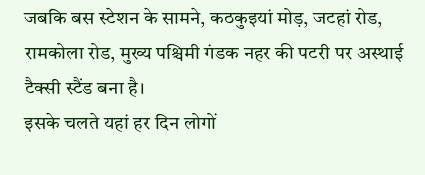जबकि बस स्टेशन के सामने, कठकुइयां मोड़, जटहां रोड, रामकोला रोड, मुख्य पश्चिमी गंडक नहर की पटरी पर अस्थाई टैक्सी स्टैंड बना है।
इसके चलते यहां हर दिन लोगों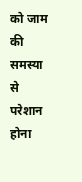को जाम की समस्या से परेशान होना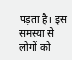पड़ता है। इस समस्या से लोगों को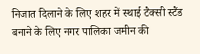निजात दिलाने के लिए शहर में स्थाई टैक्सी स्टैंड बनाने के लिए नगर पालिका जमीन की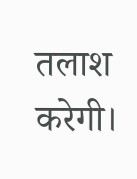तलाश करेगी।